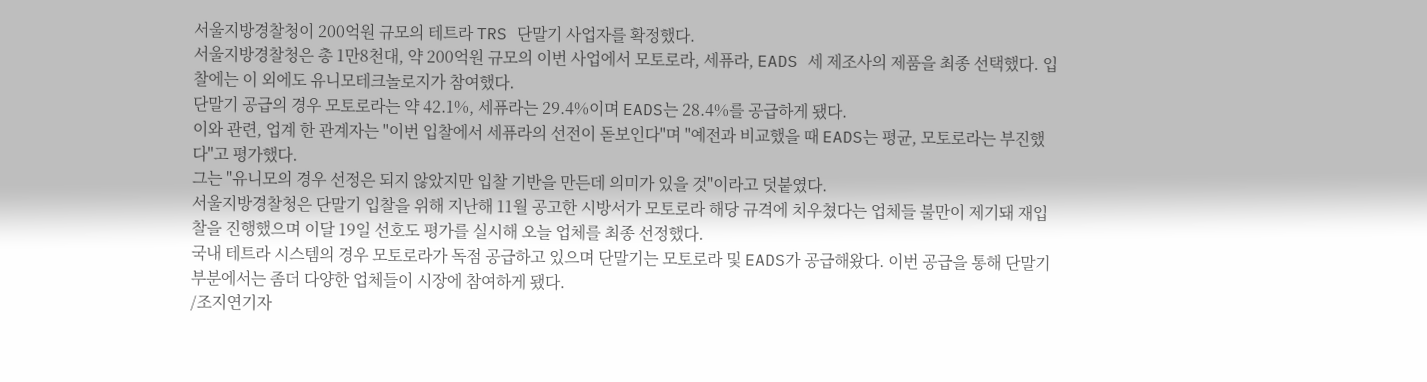서울지방경찰청이 200억원 규모의 테트라 TRS 단말기 사업자를 확정했다.
서울지방경찰청은 총 1만8천대, 약 200억원 규모의 이번 사업에서 모토로라, 세퓨라, EADS 세 제조사의 제품을 최종 선택했다. 입찰에는 이 외에도 유니모테크놀로지가 참여했다.
단말기 공급의 경우 모토로라는 약 42.1%, 세퓨라는 29.4%이며 EADS는 28.4%를 공급하게 됐다.
이와 관련, 업계 한 관계자는 "이번 입찰에서 세퓨라의 선전이 돋보인다"며 "예전과 비교했을 때 EADS는 평균, 모토로라는 부진했다"고 평가했다.
그는 "유니모의 경우 선정은 되지 않았지만 입찰 기반을 만든데 의미가 있을 것"이라고 덧붙였다.
서울지방경찰청은 단말기 입찰을 위해 지난해 11월 공고한 시방서가 모토로라 해당 규격에 치우쳤다는 업체들 불만이 제기돼 재입찰을 진행했으며 이달 19일 선호도 평가를 실시해 오늘 업체를 최종 선정했다.
국내 테트라 시스템의 경우 모토로라가 독점 공급하고 있으며 단말기는 모토로라 및 EADS가 공급해왔다. 이번 공급을 통해 단말기 부분에서는 좀더 다양한 업체들이 시장에 참여하게 됐다.
/조지연기자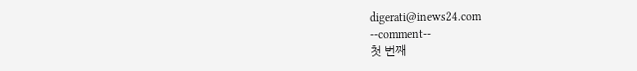digerati@inews24.com
--comment--
첫 번째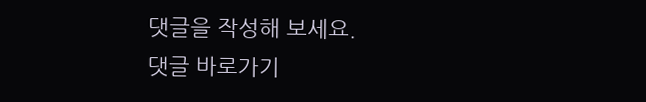댓글을 작성해 보세요.
댓글 바로가기